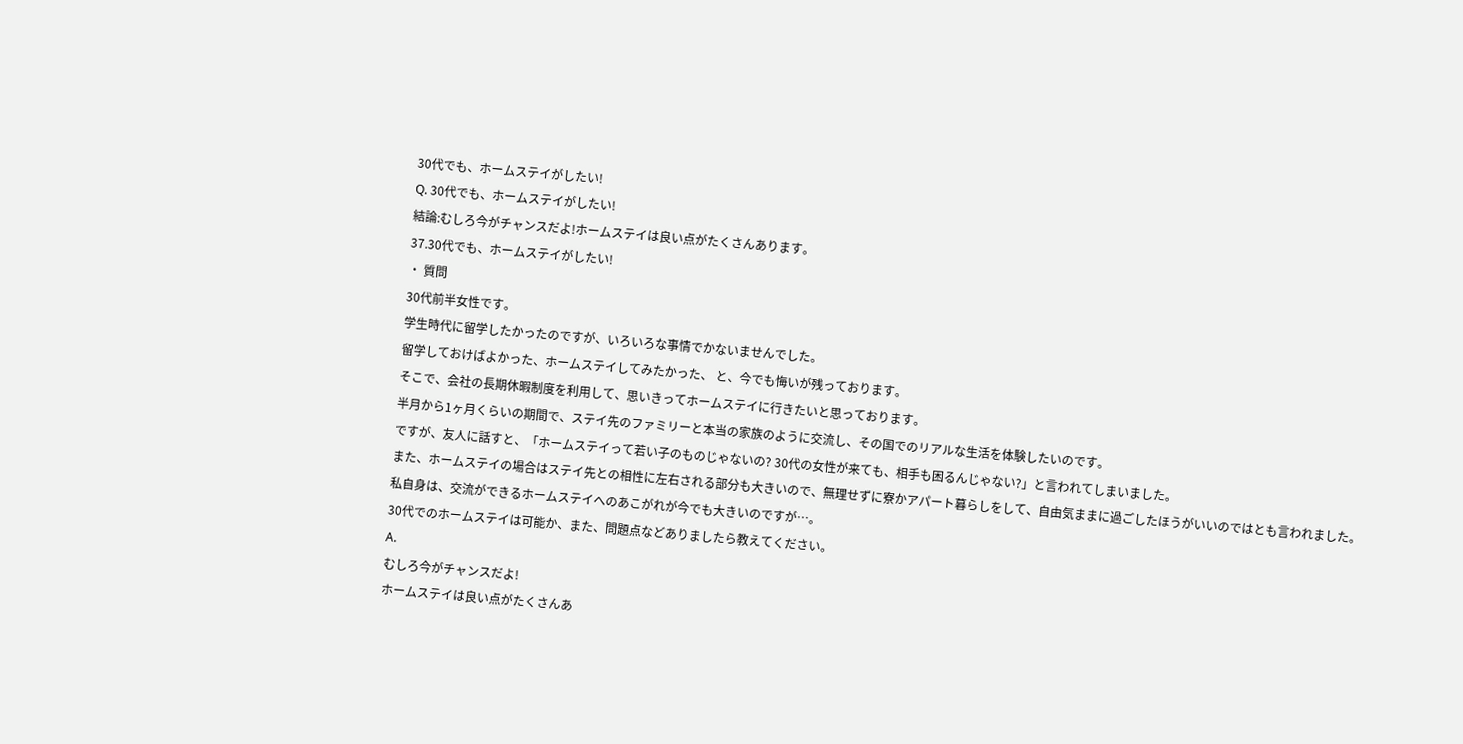30代でも、ホームステイがしたい!
Q. 30代でも、ホームステイがしたい!
結論:むしろ今がチャンスだよ!ホームステイは良い点がたくさんあります。
37.30代でも、ホームステイがしたい!
・ 質問
30代前半女性です。
学生時代に留学したかったのですが、いろいろな事情でかないませんでした。
留学しておけばよかった、ホームステイしてみたかった、 と、今でも悔いが残っております。
そこで、会社の長期休暇制度を利用して、思いきってホームステイに行きたいと思っております。
半月から1ヶ月くらいの期間で、ステイ先のファミリーと本当の家族のように交流し、その国でのリアルな生活を体験したいのです。
ですが、友人に話すと、「ホームステイって若い子のものじゃないの? 30代の女性が来ても、相手も困るんじゃない?」と言われてしまいました。
また、ホームステイの場合はステイ先との相性に左右される部分も大きいので、無理せずに寮かアパート暮らしをして、自由気ままに過ごしたほうがいいのではとも言われました。
私自身は、交流ができるホームステイへのあこがれが今でも大きいのですが…。
30代でのホームステイは可能か、また、問題点などありましたら教えてください。
A.
むしろ今がチャンスだよ!
ホームステイは良い点がたくさんあ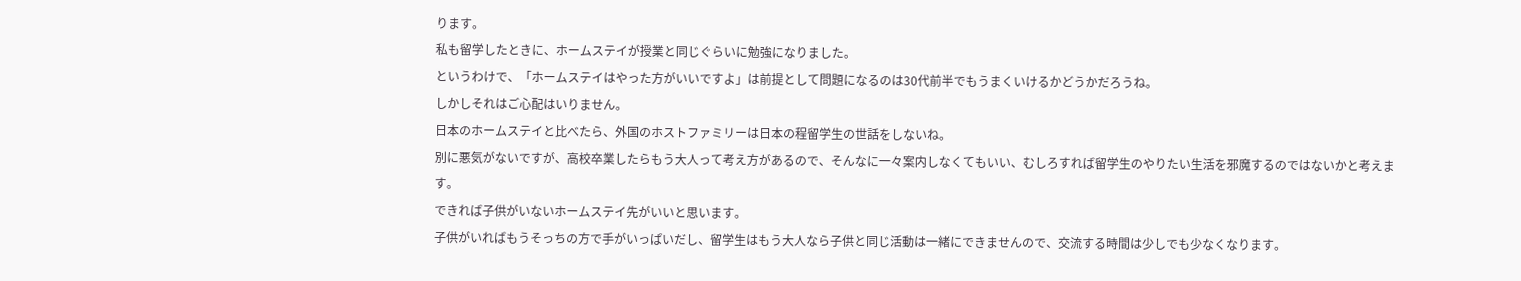ります。
私も留学したときに、ホームステイが授業と同じぐらいに勉強になりました。
というわけで、「ホームステイはやった方がいいですよ」は前提として問題になるのは30代前半でもうまくいけるかどうかだろうね。
しかしそれはご心配はいりません。
日本のホームステイと比べたら、外国のホストファミリーは日本の程留学生の世話をしないね。
別に悪気がないですが、高校卒業したらもう大人って考え方があるので、そんなに一々案内しなくてもいい、むしろすれば留学生のやりたい生活を邪魔するのではないかと考えます。
できれば子供がいないホームステイ先がいいと思います。
子供がいればもうそっちの方で手がいっぱいだし、留学生はもう大人なら子供と同じ活動は一緒にできませんので、交流する時間は少しでも少なくなります。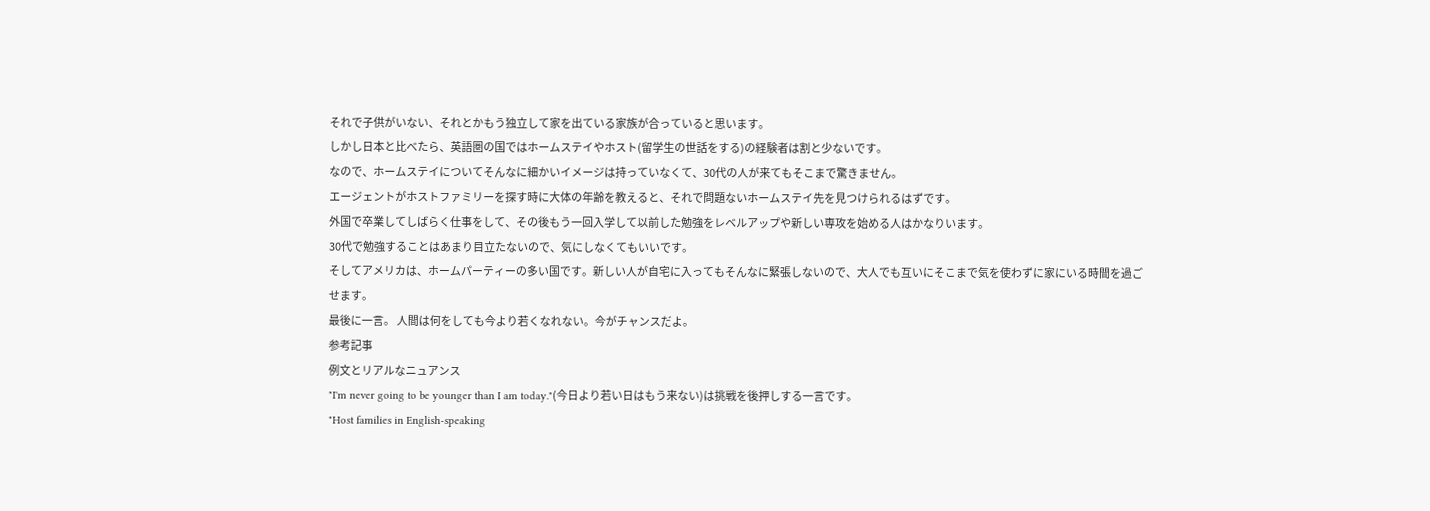それで子供がいない、それとかもう独立して家を出ている家族が合っていると思います。
しかし日本と比べたら、英語圏の国ではホームステイやホスト(留学生の世話をする)の経験者は割と少ないです。
なので、ホームステイについてそんなに細かいイメージは持っていなくて、30代の人が来てもそこまで驚きません。
エージェントがホストファミリーを探す時に大体の年齢を教えると、それで問題ないホームステイ先を見つけられるはずです。
外国で卒業してしばらく仕事をして、その後もう一回入学して以前した勉強をレベルアップや新しい専攻を始める人はかなりいます。
30代で勉強することはあまり目立たないので、気にしなくてもいいです。
そしてアメリカは、ホームパーティーの多い国です。新しい人が自宅に入ってもそんなに緊張しないので、大人でも互いにそこまで気を使わずに家にいる時間を過ごせます。
最後に一言。 人間は何をしても今より若くなれない。今がチャンスだよ。
参考記事
例文とリアルなニュアンス
"I'm never going to be younger than I am today."(今日より若い日はもう来ない)は挑戦を後押しする一言です。
"Host families in English-speaking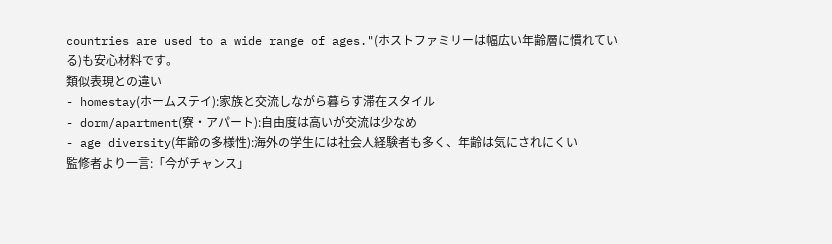countries are used to a wide range of ages."(ホストファミリーは幅広い年齢層に慣れている)も安心材料です。
類似表現との違い
- homestay(ホームステイ):家族と交流しながら暮らす滞在スタイル
- dorm/apartment(寮・アパート):自由度は高いが交流は少なめ
- age diversity(年齢の多様性):海外の学生には社会人経験者も多く、年齢は気にされにくい
監修者より一言:「今がチャンス」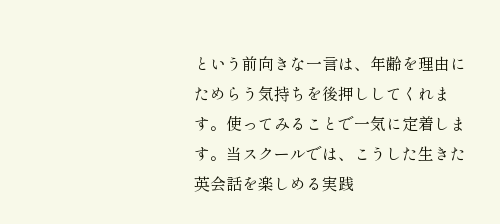という前向きな一言は、年齢を理由にためらう気持ちを後押ししてくれます。使ってみることで一気に定着します。当スクールでは、こうした生きた英会話を楽しめる実践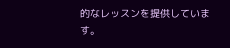的なレッスンを提供しています。